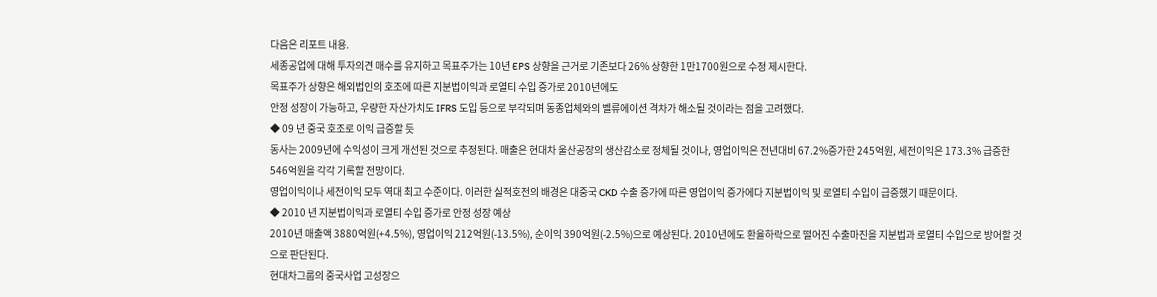다음은 리포트 내용.
세종공업에 대해 투자의견 매수를 유지하고 목표주가는 10년 EPS 상향을 근거로 기존보다 26% 상향한 1만1700원으로 수정 제시한다.
목표주가 상향은 해외법인의 호조에 따른 지분법이익과 로열티 수입 증가로 2010년에도
안정 성장이 가능하고, 우량한 자산가치도 IFRS 도입 등으로 부각되며 동종업체와의 벨류에이션 격차가 해소될 것이라는 점을 고려했다.
◆ 09 년 중국 호조로 이익 급증할 듯
동사는 2009년에 수익성이 크게 개선된 것으로 추정된다. 매출은 현대차 울산공장의 생산감소로 정체될 것이나, 영업이익은 전년대비 67.2%증가한 245억원, 세전이익은 173.3% 급증한 546억원을 각각 기록할 전망이다.
영업이익이나 세전이익 모두 역대 최고 수준이다. 이러한 실적호전의 배경은 대중국 CKD 수출 증가에 따른 영업이익 증가에다 지분법이익 및 로열티 수입이 급증했기 때문이다.
◆ 2010 년 지분법이익과 로열티 수입 증가로 안정 성장 예상
2010년 매출액 3880억원(+4.5%), 영업이익 212억원(-13.5%), 순이익 390억원(-2.5%)으로 예상된다. 2010년에도 환율하락으로 떨어진 수출마진을 지분법과 로열티 수입으로 방어할 것으로 판단된다.
현대차그룹의 중국사업 고성장으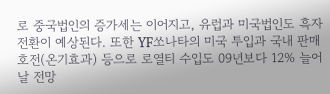로 중국법인의 증가세는 이어지고, 유럽과 미국법인도 흑자전환이 예상된다. 또한 YF쏘나타의 미국 투입과 국내 판매 호전(온기효과) 등으로 로열티 수입도 09년보다 12% 늘어날 전망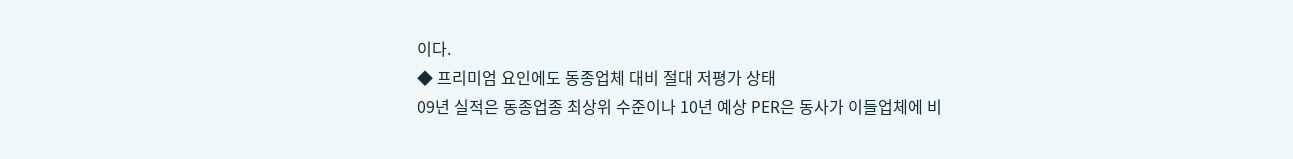이다.
◆ 프리미엄 요인에도 동종업체 대비 절대 저평가 상태
09년 실적은 동종업종 최상위 수준이나 10년 예상 PER은 동사가 이들업체에 비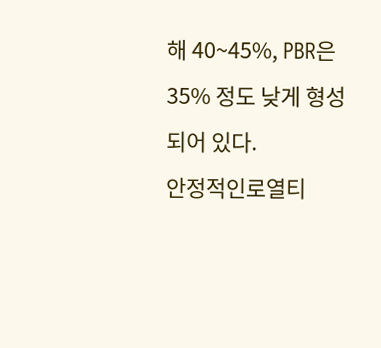해 40~45%, PBR은 35% 정도 낮게 형성되어 있다.
안정적인로열티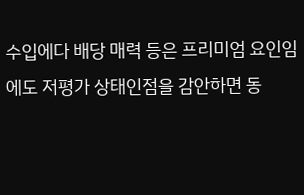수입에다 배당 매력 등은 프리미엄 요인임에도 저평가 상태인점을 감안하면 동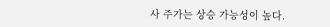사 주가는 상승 가능성이 높다.